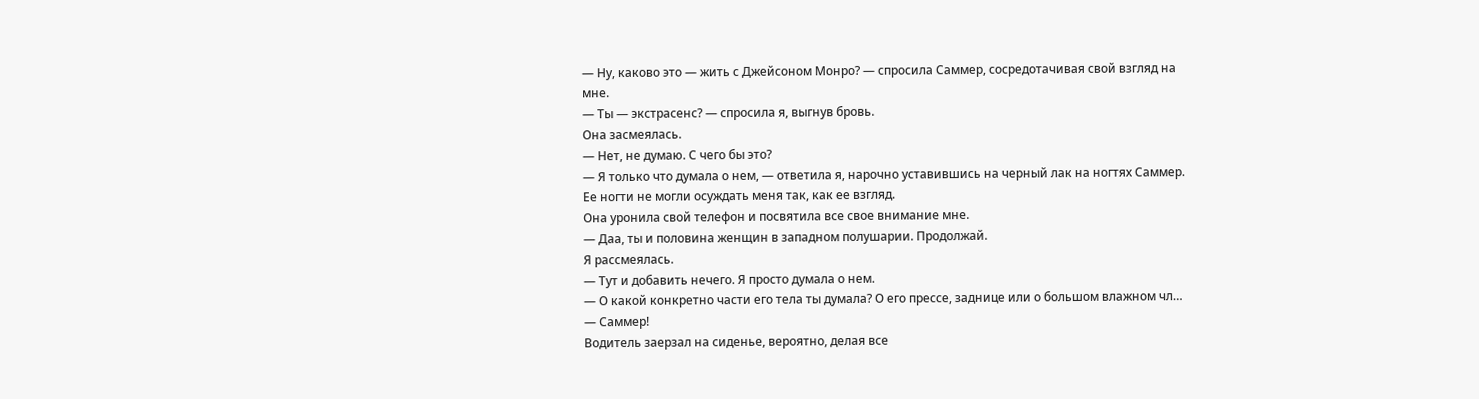— Ну, каково это — жить с Джейсоном Монро? — спросила Саммер, сосредотачивая свой взгляд на мне.
— Ты — экстрасенс? — спросила я, выгнув бровь.
Она засмеялась.
— Нет, не думаю. С чего бы это?
— Я только что думала о нем, — ответила я, нарочно уставившись на черный лак на ногтях Саммер. Ее ногти не могли осуждать меня так, как ее взгляд.
Она уронила свой телефон и посвятила все свое внимание мне.
— Даа, ты и половина женщин в западном полушарии. Продолжай.
Я рассмеялась.
— Тут и добавить нечего. Я просто думала о нем.
— О какой конкретно части его тела ты думала? О его прессе, заднице или о большом влажном чл…
— Саммер!
Водитель заерзал на сиденье, вероятно, делая все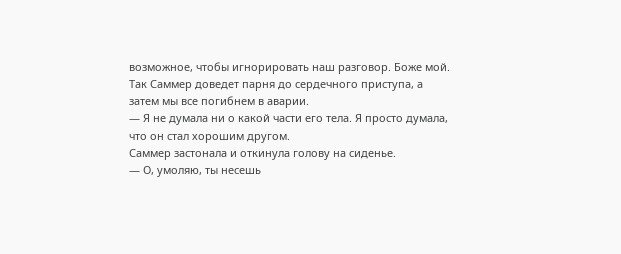возможное, чтобы игнорировать наш разговор. Боже мой. Так Саммер доведет парня до сердечного приступа, а затем мы все погибнем в аварии.
— Я не думала ни о какой части его тела. Я просто думала, что он стал хорошим другом.
Саммер застонала и откинула голову на сиденье.
— О, умоляю, ты несешь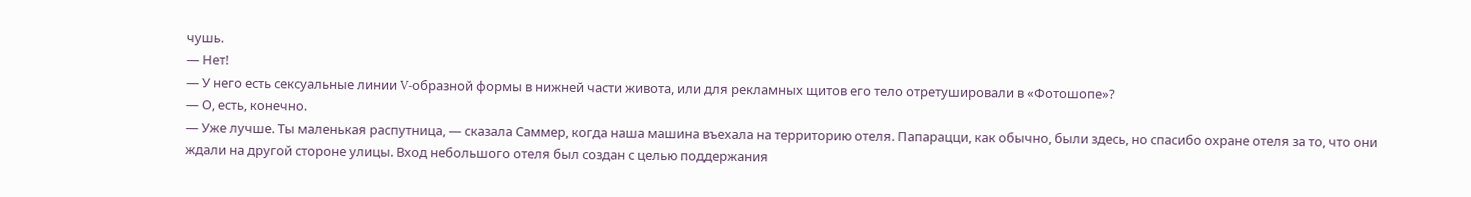чушь.
— Нет!
— У него есть сексуальные линии V-образной формы в нижней части живота, или для рекламных щитов его тело отретушировали в «Фотошопе»?
— О, есть, конечно.
— Уже лучше. Ты маленькая распутница, — сказала Саммер, когда наша машина въехала на территорию отеля. Папарацци, как обычно, были здесь, но спасибо охране отеля за то, что они ждали на другой стороне улицы. Вход небольшого отеля был создан с целью поддержания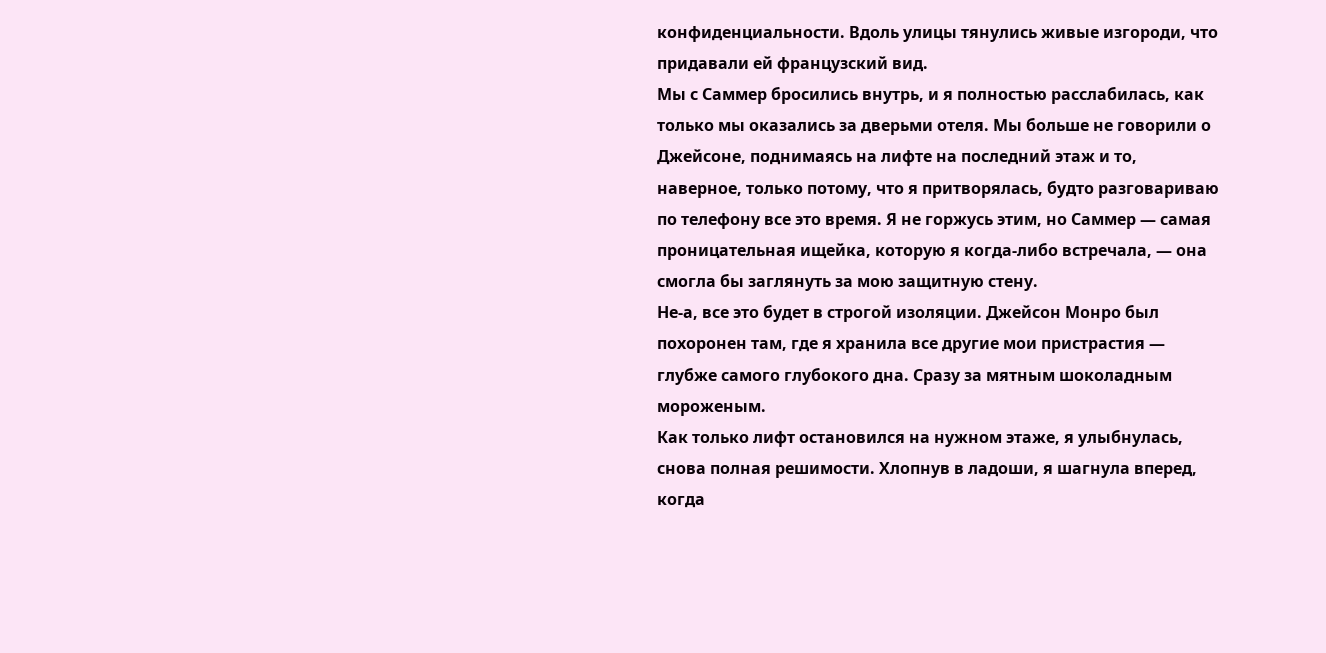конфиденциальности. Вдоль улицы тянулись живые изгороди, что придавали ей французский вид.
Мы с Саммер бросились внутрь, и я полностью расслабилась, как только мы оказались за дверьми отеля. Мы больше не говорили о Джейсоне, поднимаясь на лифте на последний этаж и то, наверное, только потому, что я притворялась, будто разговариваю по телефону все это время. Я не горжусь этим, но Саммер — самая проницательная ищейка, которую я когда-либо встречала, — она смогла бы заглянуть за мою защитную стену.
Не-а, все это будет в строгой изоляции. Джейсон Монро был похоронен там, где я хранила все другие мои пристрастия — глубже самого глубокого дна. Сразу за мятным шоколадным мороженым.
Как только лифт остановился на нужном этаже, я улыбнулась, снова полная решимости. Хлопнув в ладоши, я шагнула вперед, когда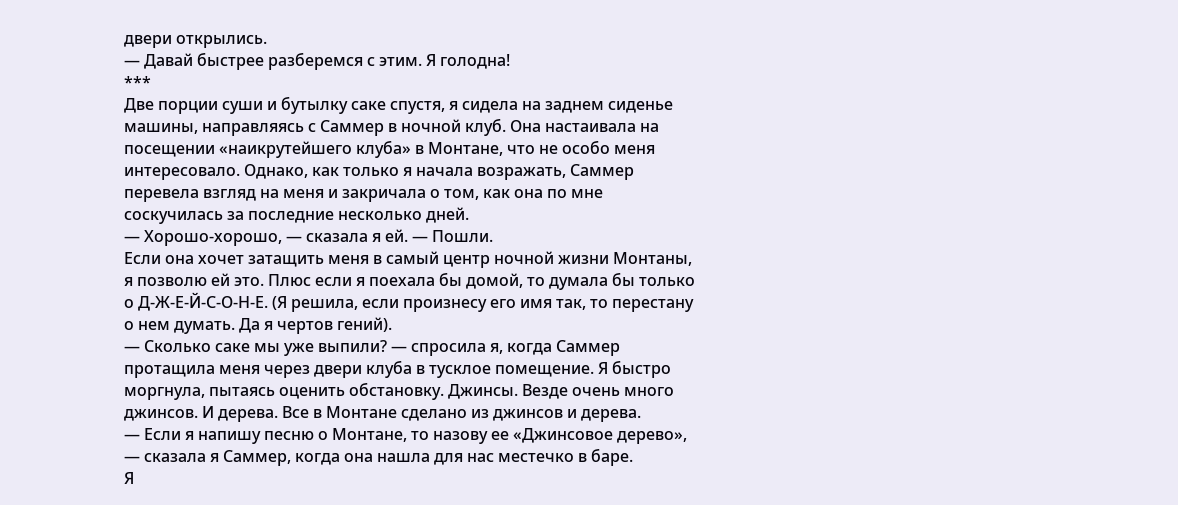двери открылись.
— Давай быстрее разберемся с этим. Я голодна!
***
Две порции суши и бутылку саке спустя, я сидела на заднем сиденье машины, направляясь с Саммер в ночной клуб. Она настаивала на посещении «наикрутейшего клуба» в Монтане, что не особо меня интересовало. Однако, как только я начала возражать, Саммер перевела взгляд на меня и закричала о том, как она по мне соскучилась за последние несколько дней.
— Хорошо-хорошо, — сказала я ей. — Пошли.
Если она хочет затащить меня в самый центр ночной жизни Монтаны, я позволю ей это. Плюс если я поехала бы домой, то думала бы только о Д-Ж-Е-Й-С-О-Н-Е. (Я решила, если произнесу его имя так, то перестану о нем думать. Да я чертов гений).
— Сколько саке мы уже выпили? — спросила я, когда Саммер протащила меня через двери клуба в тусклое помещение. Я быстро моргнула, пытаясь оценить обстановку. Джинсы. Везде очень много джинсов. И дерева. Все в Монтане сделано из джинсов и дерева.
— Если я напишу песню о Монтане, то назову ее «Джинсовое дерево», — сказала я Саммер, когда она нашла для нас местечко в баре.
Я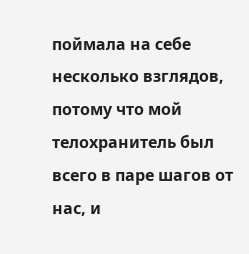поймала на себе несколько взглядов, потому что мой телохранитель был всего в паре шагов от нас, и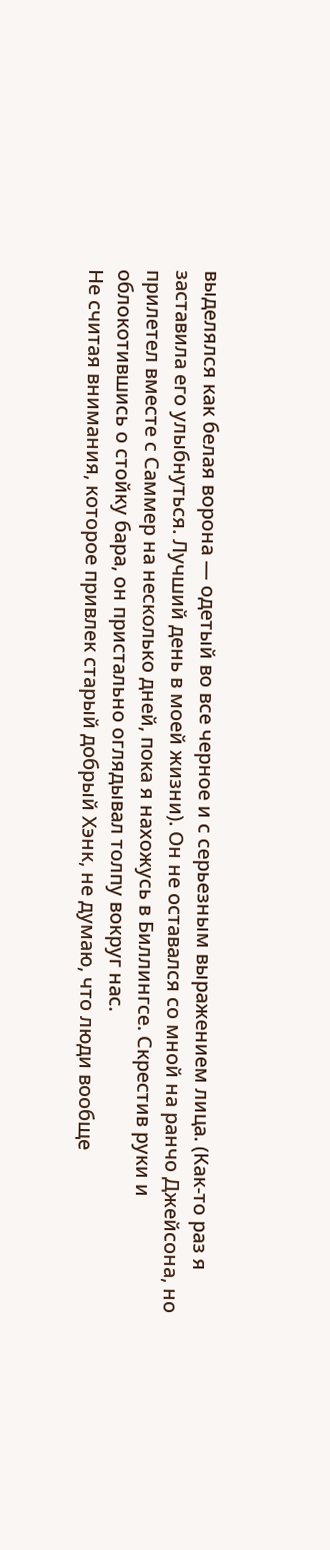выделялся как белая ворона — одетый во все черное и с серьезным выражением лица. (Как-то раз я заставила его улыбнуться. Лучший день в моей жизни). Он не оставался со мной на ранчо Джейсона, но прилетел вместе с Саммер на несколько дней, пока я нахожусь в Биллингсе. Скрестив руки и облокотившись о стойку бара, он пристально оглядывал толпу вокруг нас.
Не считая внимания, которое привлек старый добрый Хэнк, не думаю, что люди вообще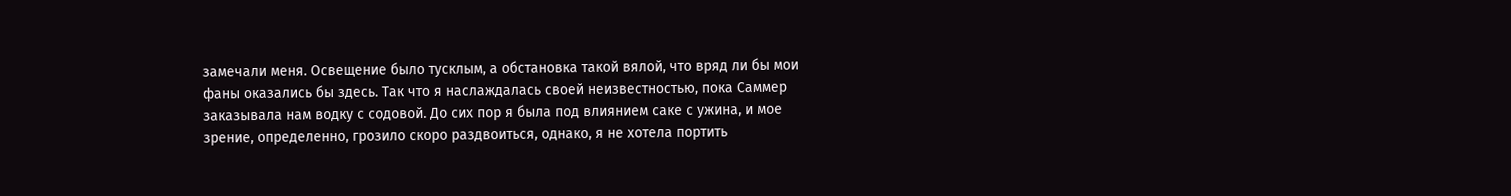замечали меня. Освещение было тусклым, а обстановка такой вялой, что вряд ли бы мои фаны оказались бы здесь. Так что я наслаждалась своей неизвестностью, пока Саммер заказывала нам водку с содовой. До сих пор я была под влиянием саке с ужина, и мое зрение, определенно, грозило скоро раздвоиться, однако, я не хотела портить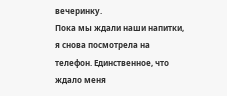вечеринку.
Пока мы ждали наши напитки, я снова посмотрела на телефон. Единственное, что ждало меня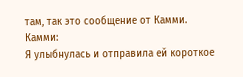там, так это сообщение от Камми.
Камми:
Я улыбнулась и отправила ей короткое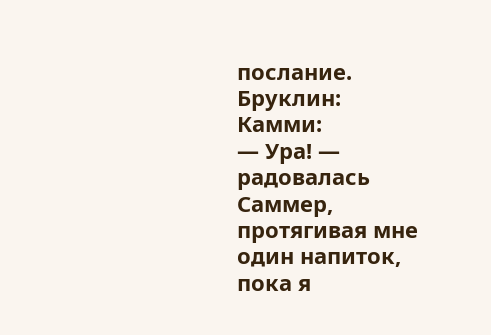послание.
Бруклин:
Камми:
— Ура! — радовалась Саммер, протягивая мне один напиток, пока я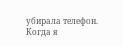убирала телефон.
Когда я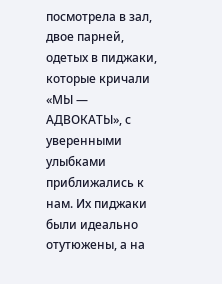посмотрела в зал, двое парней, одетых в пиджаки, которые кричали «МЫ — АДВОКАТЫ», с уверенными улыбками приближались к нам. Их пиджаки были идеально отутюжены, а на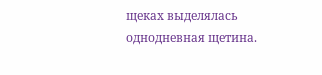щеках выделялась однодневная щетина.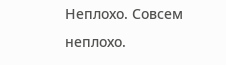Неплохо. Совсем неплохо.